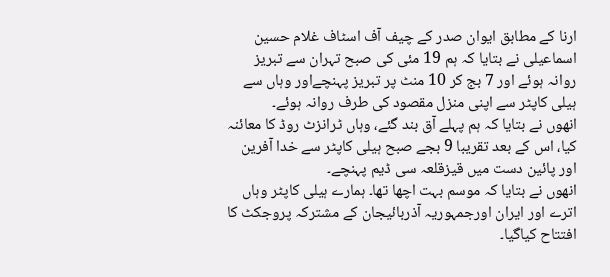ارنا کے مطابق ایوان صدر کے چیف آف اسٹاف غلام حسین اسماعیلی نے بتایا کہ ہم 19 مئی کی صبح تہران سے تبریز روانہ ہوئے اور 7 بج کر 10 منٹ پر تبریز پہنچےاور وہاں سے ہیلی کاپٹر سے اپنی منزل مقصود کی طرف روانہ ہوئے۔
انھوں نے بتایا کہ ہم پہلے آق بند گئے، وہاں ٹرانزٹ روڈ کا معائنہ کیا، اس کے بعد تقریبا 9 بجے صبح ہیلی کاپٹر سے خدا آفرین اور پائین دست میں قیزقلعہ سی ڈیم پہنچے۔
انھوں نے بتایا کہ موسم بہت اچھا تھا۔ ہمارے ہیلی کاپٹر وہاں اترے اور ایران اورجمہوریہ آذربائیجان کے مشترکہ پروجکٹ کا افتتاح کیاگیا۔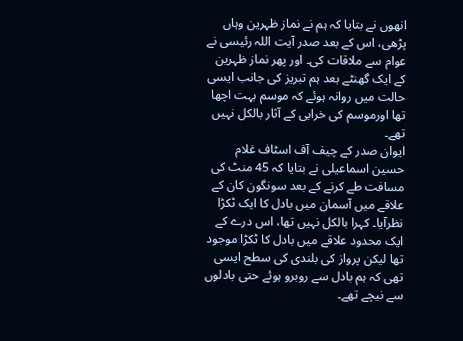انھوں نے بتایا کہ ہم نے نماز ظہرین وہاں پڑھی، اس کے بعد صدر آیت اللہ رئیسی نے عوام سے ملاقات کی۔ اور پھر نماز ظہرین کے ایک گھنٹے بعد ہم تبریز کی جانب ایسی حالت میں روانہ ہوئے کہ موسم بہت اچھا تھا اورموسم کی خرابی کے آثار بالکل نہیں تھے۔
ایوان صدر کے چیف آف اسٹاف غلام حسین اسماعیلی نے بتایا کہ 45 منٹ کی مسافت طے کرنے کے بعد سونگون کان کے علاقے میں آسمان میں بادل کا ایک ٹکڑا نظرآیا۔ کہرا بالکل نہیں تھا، اس درے کے ایک محدود علاقے میں بادل کا ٹکڑا موجود تھا لیکن پرواز کی بلندی کی سطح ایسی تھی کہ ہم بادل سے روبرو ہوئے حتی بادلوں سے نیچے تھے۔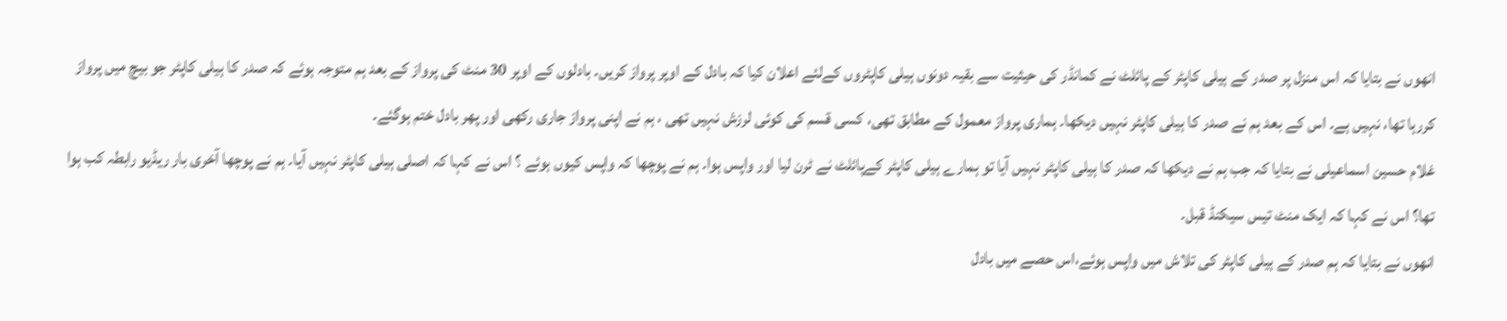انھوں نے بتایا کہ اس منزل پر صدر کے ہیلی کاپٹر کے پائلٹ نے کمانڈر کی حیثیت سے بقیہ دونوں ہیلی کاپٹروں کےلئے اعلان کیا کہ بادل کے اوپر پرواز کریں۔ بادلوں کے اوپر 30 منٹ کی پرواز کے بعد ہم متوجہ ہوئے کہ صدر کا ہیلی کاپٹر جو بیچ میں پرواز کررہا تھا، نہیں ہے۔ اس کے بعد ہم نے صدر کا ہیلی کاپٹر نہیں دیکھا۔ ہماری پرواز معمول کے مطابق تھی، کسی قسم کی کوئی لرزش نہیں تھی ، ہم نے اپنی پرواز جاری رکھی اور پھر بادل ختم ہوگئے۔
غلام حسین اسماعیلی نے بتایا کہ جب ہم نے دیکھا کہ صدر کا ہیلی کاپٹر نہیں آیا تو ہمارے ہیلی کاپٹر کےپائلٹ نے ٹرن لیا اور واپس ہوا۔ ہم نے پوچھا کہ واپس کیوں ہوئے ؟ اس نے کہا کہ اصلی ہیلی کاپٹر نہیں آیا۔ ہم نے پوچھا آخری بار ریڈیو رابطہ کب ہوا تھا؟ اس نے کہا کہ ایک منٹ تیس سیکنڈ قبل۔
انھوں نے بتایا کہ ہم صدر کے ہیلی کاپٹر کی تلاش میں واپس ہوئے،اس حصے میں بادل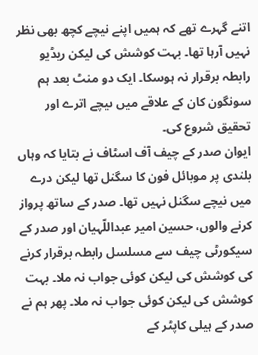اتنے گہرے تھے کہ ہمیں اپنے نیچے کچھ بھی نظر نہیں آرہا تھا۔ بہت کوشش کی لیکن ریڈیو رابطہ برقرار نہ ہوسکا۔ ایک دو منٹ بعد ہم سونگون کان کے علاقے میں ںیچے اترے اور تحقیق شروع کی۔
ایوان صدر کے چیف آف اسٹاف نے بتایا کہ وہاں بلندی پر موبائل فون کا سگنل تھا لیکن درے میں نیچے سگنل نہیں تھا۔ صدر کے ساتھ پرواز کرنے والوں، حسین امیر عبداللّہیان اور صدر کے سیکورٹی چیف سے مسلسل رابطہ برقرار کرنے کی کوشش کی لیکن کوئی جواب نہ ملا۔ بہت کوشش کی لیکن کوئی جواب نہ ملا۔ پھر ہم نے صدر کے ہیلی کاپٹر کے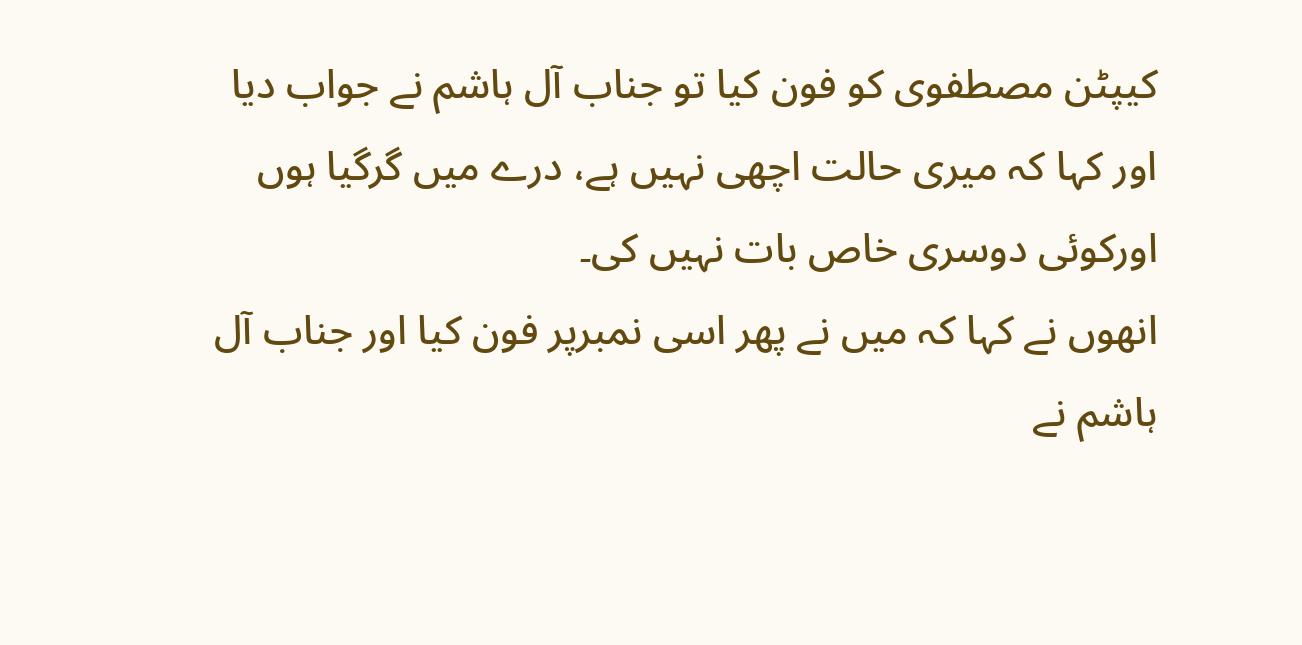کیپٹن مصطفوی کو فون کیا تو جناب آل ہاشم نے جواب دیا اور کہا کہ میری حالت اچھی نہیں ہے، درے میں گرگیا ہوں اورکوئی دوسری خاص بات نہیں کی۔
انھوں نے کہا کہ میں نے پھر اسی نمبرپر فون کیا اور جناب آل ہاشم نے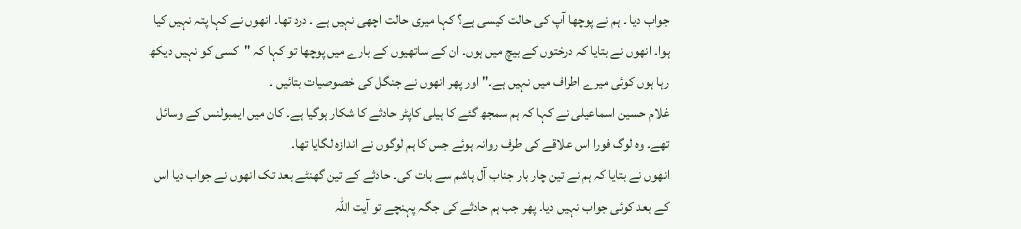جواب دیا ۔ ہم نے پوچھا آپ کی حالت کیسی ہے؟ کہا میری حالت اچھی نہیں ہے ۔ درد تھا۔ انھوں نے کہا پتہ نہیں کیا ہوا۔ انھوں نے بتایا کہ درختوں کے بیچ میں ہوں۔ ان کے ساتھیوں کے بارے میں پوچھا تو کہا کہ "کسی کو نہیں دیکھ رہا ہوں کوئی میرے اطراف میں نہیں ہے۔" اور پھر انھوں نے جنگل کی خصوصیات بتائیں ۔
غلام حسین اسماعیلی نے کہا کہ ہم سمجھ گئے کا ہیلی کاپٹر حادثے کا شکار ہوگیا ہے۔ کان میں ایمبولنس کے وسائل تھے۔ وہ لوگ فورا اس علاقے کی طرف روانہ ہوئے جس کا ہم لوگوں نے اندازہ لگایا تھا۔
انھوں نے بتایا کہ ہم نے تین چار بار جناب آل ہاشم سے بات کی۔ حادثے کے تین گھنٹے بعد تک انھوں نے جواب دیا اس کے بعد کوئی جواب نہیں دیا۔ پھر جب ہم حادثے کی جگہ پہنچے تو آیت اللہ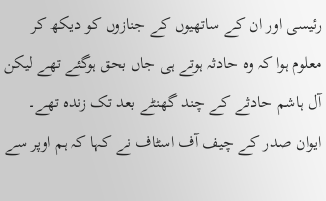رئيسی اور ان کے ساتھیوں کے جنازوں کو دیکھ کر معلوم ہوا کہ وہ حادثہ ہوتے ہی جاں بحق ہوگئے تھے لیکن آل ہاشم حادثے کے چند گھنٹے بعد تک زندہ تھے۔
ایوان صدر کے چیف آف اسٹاف نے کہا کہ ہم اوپر سے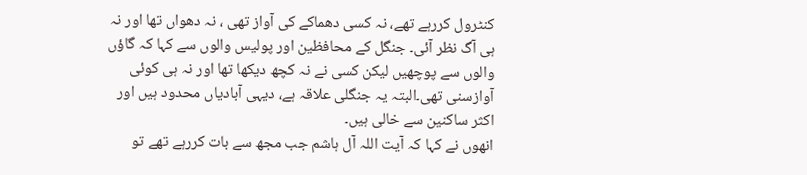کنٹرول کررہے تھے، نہ کسی دھماکے کی آواز تھی ، نہ دھواں تھا اور نہ ہی آگ نظر آئی۔ جنگل کے محافظین اور پولیس والوں سے کہا کہ گاؤں والوں سے پوچھیں لیکن کسی نے نہ کچھ دیکھا تھا اور نہ ہی کوئی آوازسنی تھی۔البتہ یہ جنگلی علاقہ ہے، دیہی آبادیاں محدود ہیں اور اکثر ساکنین سے خالی ہیں۔
انھوں نے کہا کہ آیت اللہ آل ہاشم جب مجھ سے بات کررہے تھے تو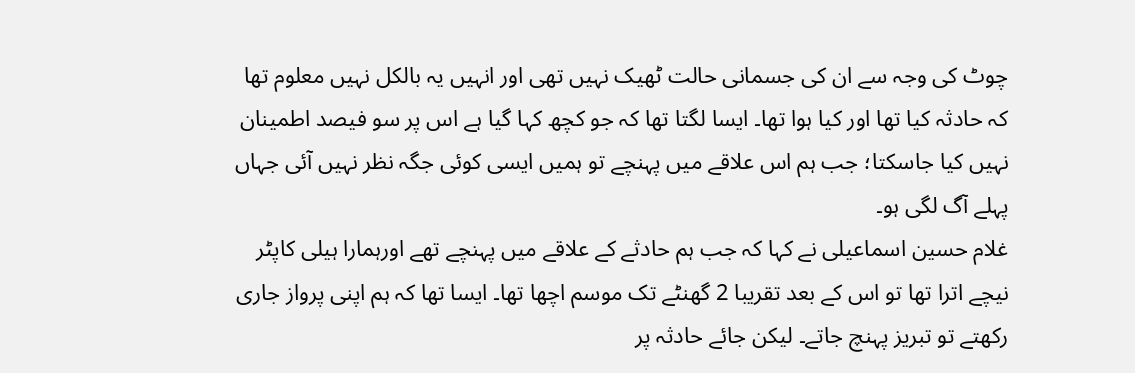چوٹ کی وجہ سے ان کی جسمانی حالت ٹھیک نہیں تھی اور انہیں یہ بالکل نہیں معلوم تھا کہ حادثہ کیا تھا اور کیا ہوا تھا۔ ایسا لگتا تھا کہ جو کچھ کہا گیا ہے اس پر سو فیصد اطمینان نہیں کیا جاسکتا؛ جب ہم اس علاقے میں پہنچے تو ہمیں ایسی کوئی جگہ نظر نہیں آئی جہاں پہلے آگ لگی ہو۔
غلام حسین اسماعیلی نے کہا کہ جب ہم حادثے کے علاقے میں پہنچے تھے اورہمارا ہیلی کاپٹر نیچے اترا تھا تو اس کے بعد تقریبا 2 گھنٹے تک موسم اچھا تھا۔ ایسا تھا کہ ہم اپنی پرواز جاری رکھتے تو تبریز پہنچ جاتے۔ لیکن جائے حادثہ پر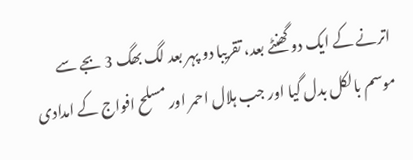اترنے کے ایک دو گھنٹے بعد، تقریبا دو پہر بعد لگ بھگ 3 بجے سے موسم بالکل بدل گیا اور جب ہلال احمر اور مسلح افواج کے امدادی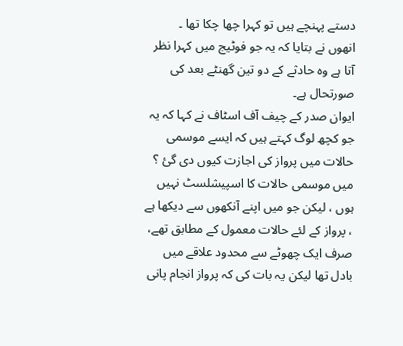دستے پہنچے ہیں تو کہرا چھا چکا تھا ۔
انھوں نے بتایا کہ یہ جو فوٹیج میں کہرا نظر آتا ہے وہ حادثے کے دو تین گھنٹے بعد کی صورتحال ہے۔
ایوان صدر کے چیف آف اسٹاف نے کہا کہ یہ جو کچھ لوگ کہتے ہیں کہ ایسے موسمی حالات میں پرواز کی اجازت کیوں دی گئ ؟ میں موسمی حالات کا اسپیشلسٹ نہیں ہوں ، لیکن جو میں اپنے آنکھوں سے دیکھا ہے ، پرواز کے لئے حالات معمول کے مطابق تھے، صرف ایک چھوٹے سے محدود علاقے میں بادل تھا لیکن یہ بات کی کہ پرواز انجام پانی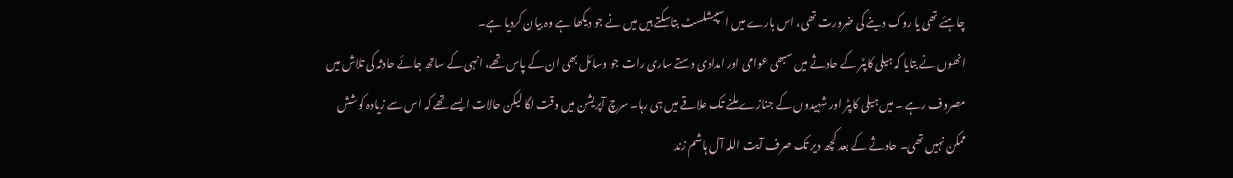چاہئے تھی یا روک دینے کی ضرورت تھی، اس بارے میں اسپیشلسٹ بتاسکتے ہیں میں نے جو دیکھا ہے وہ بیان کردیا ہے۔
انھوں نے بتایا کہ ہیلی کاپٹر کے حادثے میں سبھی عوامی اور امدادی دستے ساری رات جو وسائل بھی ان کے پاس تھے، انہی کے ساتھ جائے حادثہ کی تلاش میں مصروف رہے ۔ میں ہیلی کاپٹر اور شہیدوں کے جنازے ملنے تک علاقے میں ہی رہا۔ سرچ آپریشن میں وقت لگا لیکن حالات ایسے تھے کہ اس سے زیادہ کوشش ممکن نہیں تھی۔ حادثے کے بعد کچھ دیر تک صرف آیت اللہ آل ہاشم زند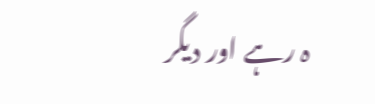ہ رہے اور دیگر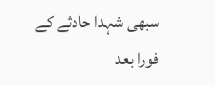سبھی شہدا حادثے کے فورا بعد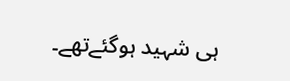ہی شہید ہوگئےتھے۔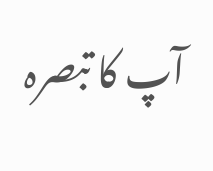آپ کا تبصرہ